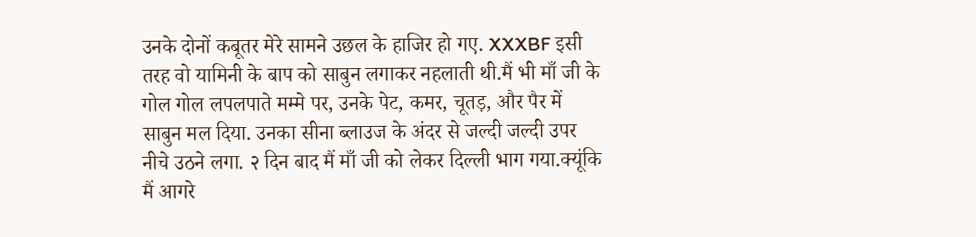उनके दोनों कबूतर मेरे सामने उछल के हाजिर हो गए. XXXBF इसी तरह वो यामिनी के बाप को साबुन लगाकर नहलाती थी.मैं भी माँ जी के गोल गोल लपलपाते मम्मे पर, उनके पेट, कमर, चूतड़, और पैर में साबुन मल दिया. उनका सीना ब्लाउज के अंदर से जल्दी जल्दी उपर नीचे उठने लगा. २ दिन बाद मैं माँ जी को लेकर दिल्ली भाग गया.क्यूंकि मैं आगरे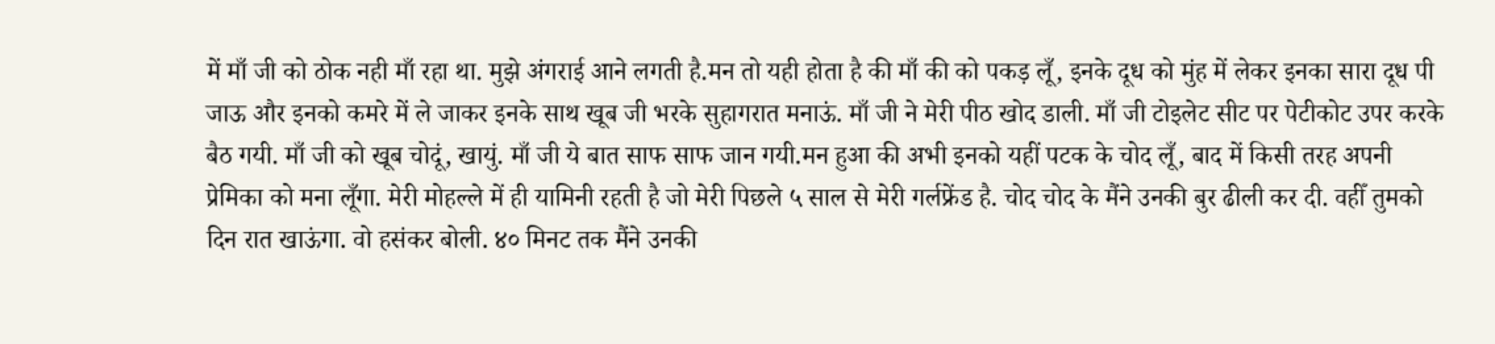में माँ जी को ठोक नही माँ रहा था. मुझे अंगराई आने लगती है.मन तो यही होता है की माँ की को पकड़ लूँ, इनके दूध को मुंह में लेकर इनका सारा दूध पी जाऊ और इनको कमरे में ले जाकर इनके साथ खूब जी भरके सुहागरात मनाऊं. माँ जी ने मेरी पीठ खोद डाली. माँ जी टोइलेट सीट पर पेटीकोट उपर करके बैठ गयी. माँ जी को खूब चोदूं, खायुं. माँ जी ये बात साफ साफ जान गयी.मन हुआ की अभी इनको यहीं पटक के चोद लूँ, बाद में किसी तरह अपनी प्रेमिका को मना लूँगा. मेरी मोहल्ले में ही यामिनी रहती है जो मेरी पिछले ५ साल से मेरी गर्लफ्रेंड है. चोद चोद के मैंने उनकी बुर ढीली कर दी. वहीँ तुमको दिन रात खाऊंगा. वो हसंकर बोली. ४० मिनट तक मैंने उनकी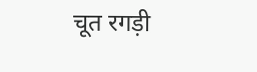चूत रगड़ी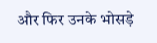और फिर उनके भोसड़े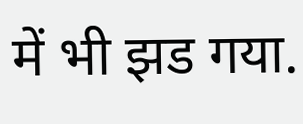में भी झड गया.